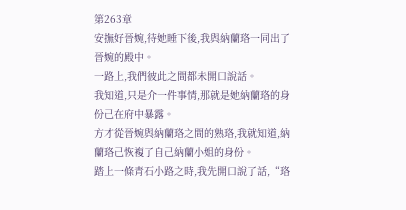第263章
安撫好晉婉,待她睡下後,我與納蘭珞一同出了晉婉的殿中。
一路上,我們彼此之間都未開口說話。
我知道,只是介一件事情,那就是她納蘭珞的身份己在府中暴露。
方才從晉婉與納蘭珞之間的熟珞,我就知道,納蘭珞己恢複了自己納蘭小姐的身份。
踏上一條青石小路之時,我先開口說了話,“珞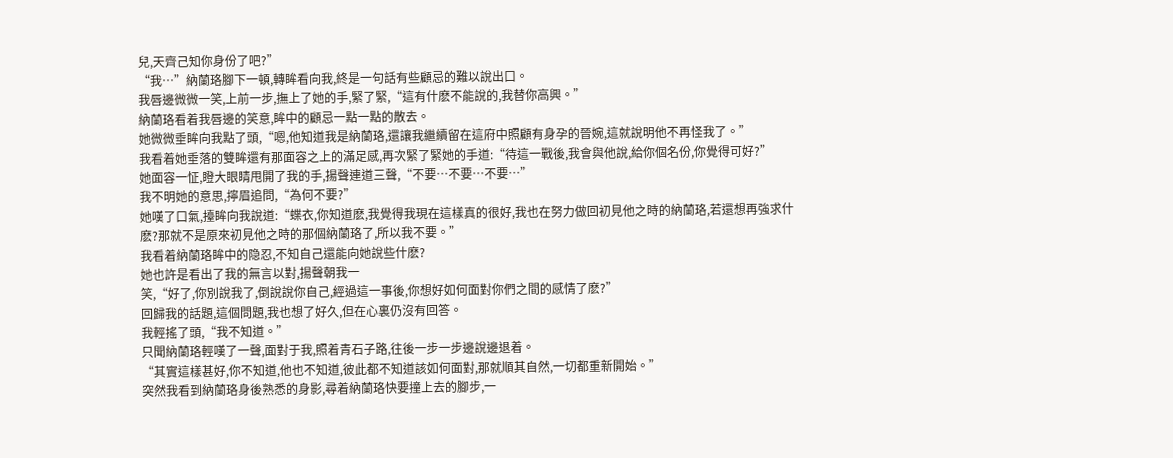兒,天齊己知你身份了吧?”
“我…”納蘭珞腳下一頓,轉眸看向我,終是一句話有些顧忌的難以說出口。
我唇邊微微一笑,上前一步,撫上了她的手,緊了緊,“這有什麽不能說的,我替你高興。”
納蘭珞看着我唇邊的笑意,眸中的顧忌一點一點的散去。
她微微垂眸向我點了頭,“嗯,他知道我是納蘭珞,還讓我繼續留在這府中照顧有身孕的晉婉,這就說明他不再怪我了。”
我看着她垂落的雙眸還有那面容之上的滿足感,再次緊了緊她的手道:“待這一戰後,我會與他說,給你個名份,你覺得可好?”
她面容一怔,瞪大眼睛甩開了我的手,揚聲連道三聲,“不要…不要…不要…”
我不明她的意思,擰眉追問,“為何不要?”
她嘆了口氣,擡眸向我說道:“蝶衣,你知道麽,我覺得我現在這樣真的很好,我也在努力做回初見他之時的納蘭珞,若還想再強求什麽?那就不是原來初見他之時的那個納蘭珞了,所以我不要。”
我看着納蘭珞眸中的隐忍,不知自己還能向她說些什麽?
她也許是看出了我的無言以對,揚聲朝我一
笑,“好了,你別說我了,倒說說你自己,經過這一事後,你想好如何面對你們之間的感情了麽?”
回歸我的話題,這個問題,我也想了好久,但在心裏仍沒有回答。
我輕搖了頭,“我不知道。”
只聞納蘭珞輕嘆了一聲,面對于我,照着青石子路,往後一步一步邊說邊退着。
“其實這樣甚好,你不知道,他也不知道,彼此都不知道該如何面對,那就順其自然,一切都重新開始。”
突然我看到納蘭珞身後熟悉的身影,尋着納蘭珞快要撞上去的腳步,一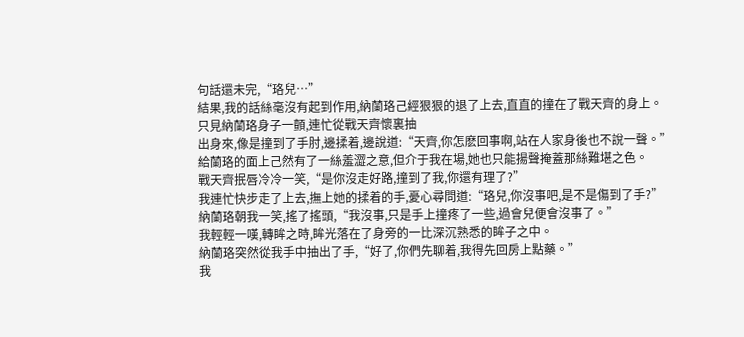句話還未完,“珞兒…”
結果,我的話絲毫沒有起到作用,納蘭珞己經狠狠的退了上去,直直的撞在了戰天齊的身上。
只見納蘭珞身子一顫,連忙從戰天齊懷裏抽
出身來,像是撞到了手肘,邊揉着,邊說道:“天齊,你怎麽回事啊,站在人家身後也不說一聲。”
給蘭珞的面上己然有了一絲羞澀之意,但介于我在場,她也只能揚聲掩蓋那絲難堪之色。
戰天齊抿唇冷冷一笑,“是你沒走好路,撞到了我,你還有理了?”
我連忙快步走了上去,撫上她的揉着的手,憂心尋問道:“珞兒,你沒事吧,是不是傷到了手?”
納蘭珞朝我一笑,搖了搖頭,“我沒事,只是手上撞疼了一些,過會兒便會沒事了。”
我輕輕一嘆,轉眸之時,眸光落在了身旁的一比深沉熟悉的眸子之中。
納蘭珞突然從我手中抽出了手,“好了,你們先聊着,我得先回房上點藥。”
我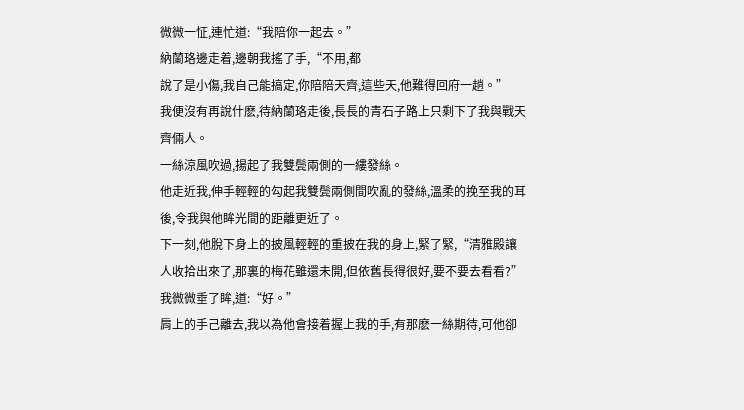微微一怔,連忙道:“我陪你一起去。”
納蘭珞邊走着,邊朝我搖了手,“不用,都
說了是小傷,我自己能搞定,你陪陪天齊,這些天,他難得回府一趟。”
我便沒有再說什麽,待納蘭珞走後,長長的青石子路上只剩下了我與戰天齊倆人。
一絲涼風吹過,揚起了我雙鬓兩側的一縷發絲。
他走近我,伸手輕輕的勾起我雙鬓兩側間吹亂的發絲,溫柔的挽至我的耳後,令我與他眸光間的距離更近了。
下一刻,他脫下身上的披風輕輕的重披在我的身上,緊了緊,“清雅殿讓人收拾出來了,那裏的梅花雖還未開,但依舊長得很好,要不要去看看?”
我微微垂了眸,道:“好。”
肩上的手己離去,我以為他會接着握上我的手,有那麽一絲期待,可他卻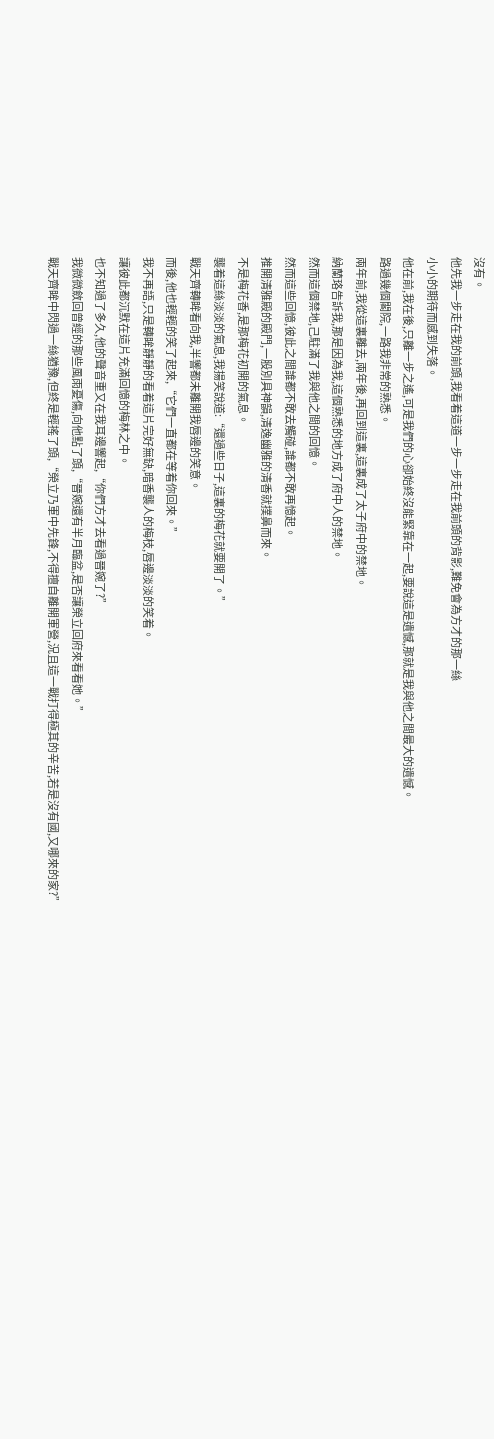沒有。
他先我一步走在我的前頭,我看着這道一步一步走在我前頭的背影,難免會為方才的那一絲
小小的期待而感到失落。
他在前,我在後,只離一步之遙,可是我們的心卻始終沒能緊靠在一起,要說這是遺憾,那就是我與他之間最大的遺憾。
路過幾個閣院,一路我非常的熟悉。
兩年前,我從這裏離去,兩年後,再回到這裏,這裏成了太子府中的禁地。
納蘭珞告訴我,那是因為我,這個熟悉的地方成了府中人的禁地。
然而這個禁地,己駐滿了我與他之間的回憶。
然而這些回憶,彼此之間誰都不敢去觸碰,誰都不敢再憶起。
推開清雅殿的殿門,一股別具神韻,清逸幽雅的清香就撲鼻而來。
不是梅花香,是那梅花初開的氣息。
襲着這絲淡淡的氣息,我揚笑說道:“還過些日子,這裏的梅花就要開了。”
戰天齊轉眸看向我,半響都未離開我唇邊的笑意。
而後,他也輕輕的笑了起來,“它們一直都在等着你回來。”
我不再語,只是轉眸靜靜的看着這片完好無缺,暗香襲人的梅枝,唇邊淡淡的笑着。
讓彼此都沉默在這片充滿回憶的梅林之中。
也不知過了多久,他的聲音重又在我耳邊響起,“你們方才去看過晉婉了?”
我微微斂回曾經的那些風雨憂傷,向他點了頭,“晉婉還有半月臨盆,是否讓榮立回府來看看她。”
戰天齊眸中閃過一絲猶豫,但終是輕搖了頭,“榮立乃軍中先鋒,不得擅自離開軍營,況且這一戰打得極其的辛苦,若是沒有國,又哪來的家?”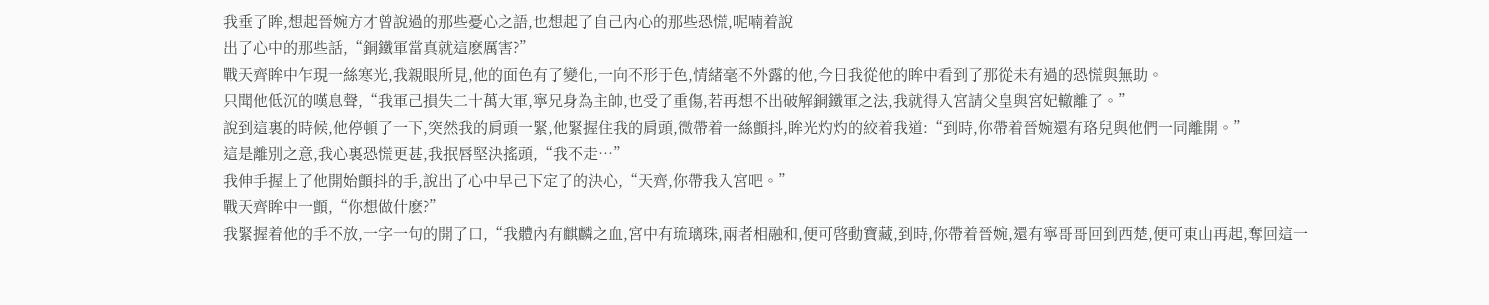我垂了眸,想起晉婉方才曾說過的那些憂心之語,也想起了自己內心的那些恐慌,呢喃着說
出了心中的那些話,“銅鐵軍當真就這麽厲害?”
戰天齊眸中乍現一絲寒光,我親眼所見,他的面色有了變化,一向不形于色,情緒毫不外露的他,今日我從他的眸中看到了那從未有過的恐慌與無助。
只聞他低沉的嘆息聲,“我軍己損失二十萬大軍,寧兄身為主帥,也受了重傷,若再想不出破解銅鐵軍之法,我就得入宮請父皇與宮妃轍離了。”
說到這裏的時候,他停頓了一下,突然我的肩頭一緊,他緊握住我的肩頭,微帶着一絲顫抖,眸光灼灼的絞着我道:“到時,你帶着晉婉還有珞兒與他們一同離開。”
這是離別之意,我心裏恐慌更甚,我抿唇堅決搖頭,“我不走…”
我伸手握上了他開始顫抖的手,說出了心中早己下定了的決心,“天齊,你帶我入宮吧。”
戰天齊眸中一顫,“你想做什麽?”
我緊握着他的手不放,一字一句的開了口,“我體內有麒麟之血,宮中有琉璃珠,兩者相融和,便可啓動寶藏,到時,你帶着晉婉,還有寧哥哥回到西楚,便可東山再起,奪回這一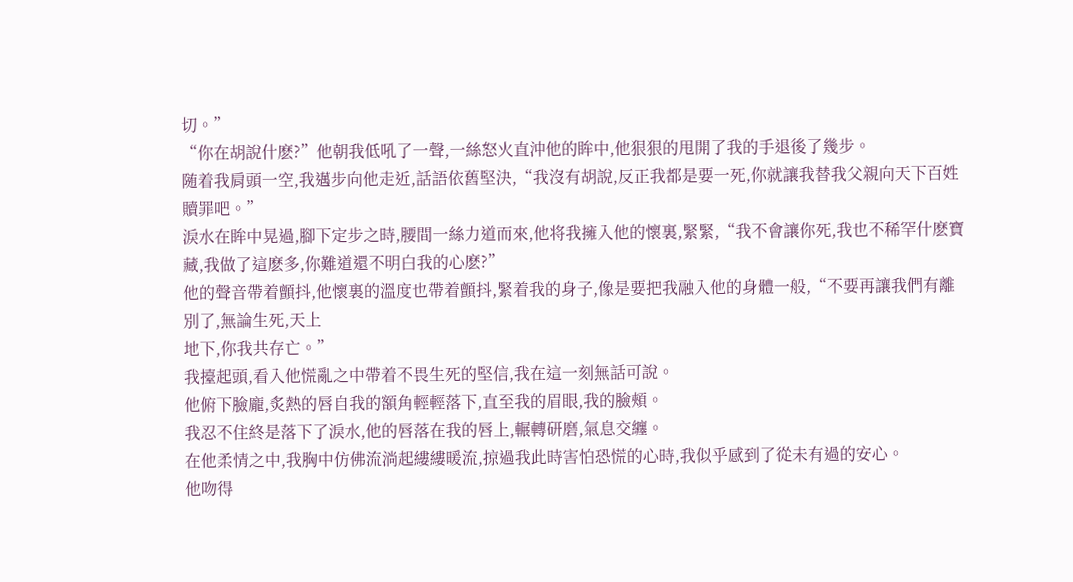切。”
“你在胡說什麽?”他朝我低吼了一聲,一絲怒火直沖他的眸中,他狠狠的甩開了我的手退後了幾步。
随着我肩頭一空,我邁步向他走近,話語依舊堅決,“我沒有胡說,反正我都是要一死,你就讓我替我父親向天下百姓贖罪吧。”
淚水在眸中晃過,腳下定步之時,腰間一絲力道而來,他将我擁入他的懷裏,緊緊,“我不會讓你死,我也不稀罕什麽寶藏,我做了這麽多,你難道還不明白我的心麽?”
他的聲音帶着顫抖,他懷裏的溫度也帶着顫抖,緊着我的身子,像是要把我融入他的身體一般,“不要再讓我們有離別了,無論生死,天上
地下,你我共存亡。”
我擡起頭,看入他慌亂之中帶着不畏生死的堅信,我在這一刻無話可說。
他俯下臉龐,炙熱的唇自我的額角輕輕落下,直至我的眉眼,我的臉頰。
我忍不住終是落下了淚水,他的唇落在我的唇上,輾轉研磨,氣息交纏。
在他柔情之中,我胸中仿佛流淌起縷縷暖流,掠過我此時害怕恐慌的心時,我似乎感到了從未有過的安心。
他吻得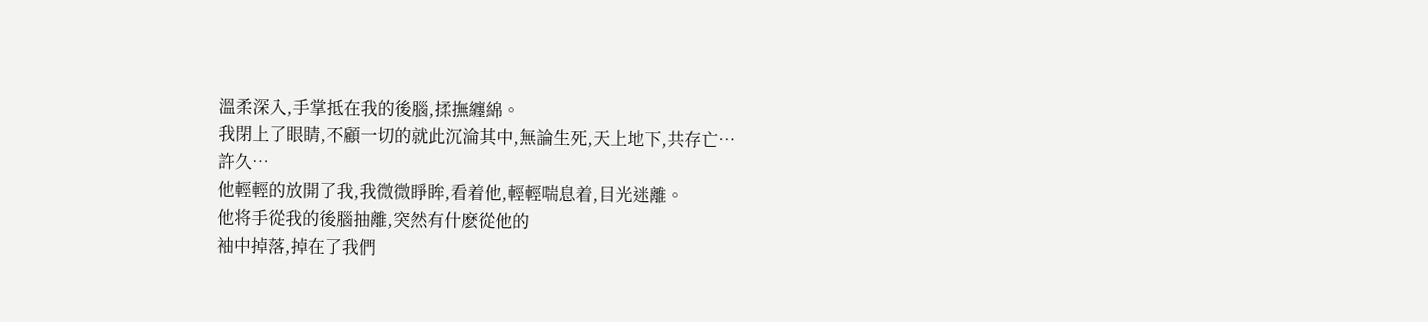溫柔深入,手掌抵在我的後腦,揉撫纏綿。
我閉上了眼睛,不顧一切的就此沉淪其中,無論生死,天上地下,共存亡…
許久…
他輕輕的放開了我,我微微睜眸,看着他,輕輕喘息着,目光迷離。
他将手從我的後腦抽離,突然有什麽從他的
袖中掉落,掉在了我們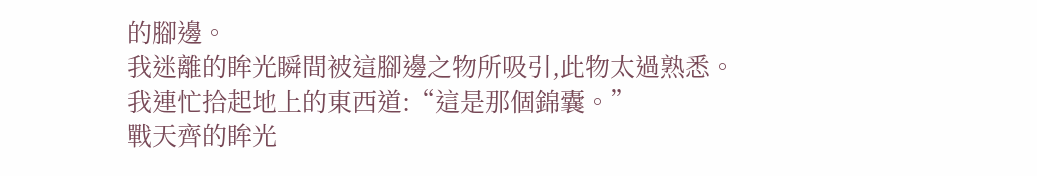的腳邊。
我迷離的眸光瞬間被這腳邊之物所吸引,此物太過熟悉。
我連忙拾起地上的東西道:“這是那個錦囊。”
戰天齊的眸光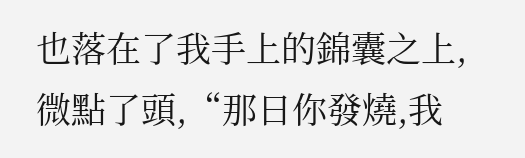也落在了我手上的錦囊之上,微點了頭,“那日你發燒,我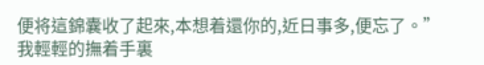便将這錦囊收了起來,本想着還你的,近日事多,便忘了。”
我輕輕的撫着手裏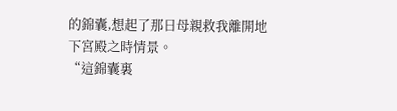的錦囊,想起了那日母親救我離開地下宮殿之時情景。
“這錦囊裏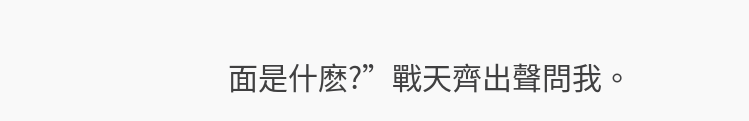面是什麽?”戰天齊出聲問我。